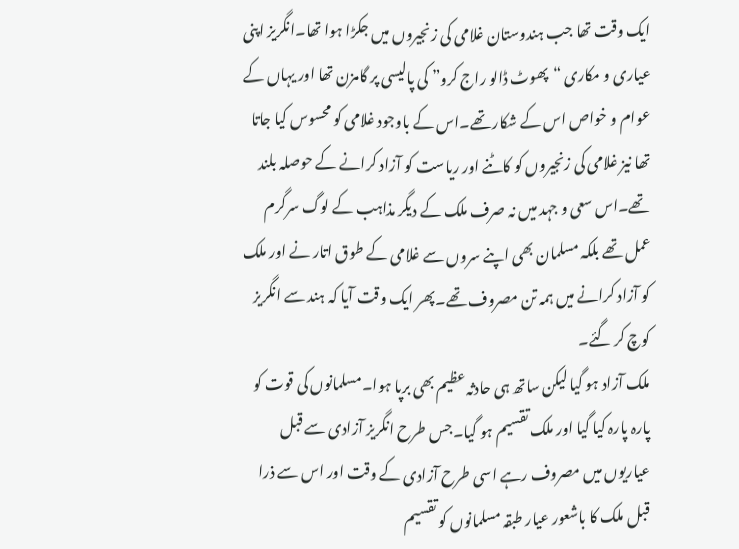ایک وقت تھا جب ہندوستان غلامی کی زنجیروں میں جکڑا ہوا تھا۔انگریز اپنی عیاری و مکاری “پھوٹ ڈالو راج کرو” کی پالیسی پر گامزن تھا اور یہاں کے عوام و خواص اس کے شکار تھے۔اس کے باوجود غلامی کو محسوس کیا جاتا تھا نیز غلامی کی زنجیروں کو کاٹنے اور ریاست کو آزاد کرانے کے حوصلہ بلند تھے۔اس سعی و جہد میں نہ صرف ملک کے دیگر مذاہب کے لوگ سرگرم عمل تھے بلکہ مسلمان بھی اپنے سروں سے غلامی کے طوق اتار نے اور ملک کو آزاد کرانے میں ہمہ تن مصروف تھے۔پھر ایک وقت آیا کہ ہند سے انگریز کوچ کر گئے۔
ملک آزاد ہو گیا لیکن ساتھ ہی حادثہ عظیم بھی برپا ہوا۔مسلمانوں کی قوت کو پارہ پارہ کیا گیا اور ملک تقسیم ہو گیا۔جس طرح انگریز آزادی سے قبل عیاریوں میں مصروف رہے اسی طرح آزادی کے وقت اور اس سے ذرا قبل ملک کا باشعور عیار طبقہ مسلمانوں کو تقسیم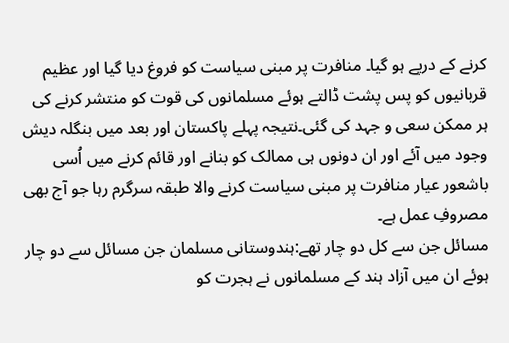کرنے کے درپے ہو گیا۔ منافرت پر مبنی سیاست کو فروغ دیا گیا اور عظیم قربانیوں کو پس پشت ڈالتے ہوئے مسلمانوں کی قوت کو منتشر کرنے کی ہر ممکن سعی و جہد کی گئی۔نتیجہ پہلے پاکستان اور بعد میں بنگلہ دیش وجود میں آئے اور ان دونوں ہی ممالک کو بنانے اور قائم کرنے میں اُسی باشعور عیار منافرت پر مبنی سیاست کرنے والا طبقہ سرگرم رہا جو آج بھی مصروفِ عمل ہے۔
مسائل جن سے کل دو چار تھے:ہندوستانی مسلمان جن مسائل سے دو چار ہوئے ان میں آزاد ہند کے مسلمانوں نے ہجرت کو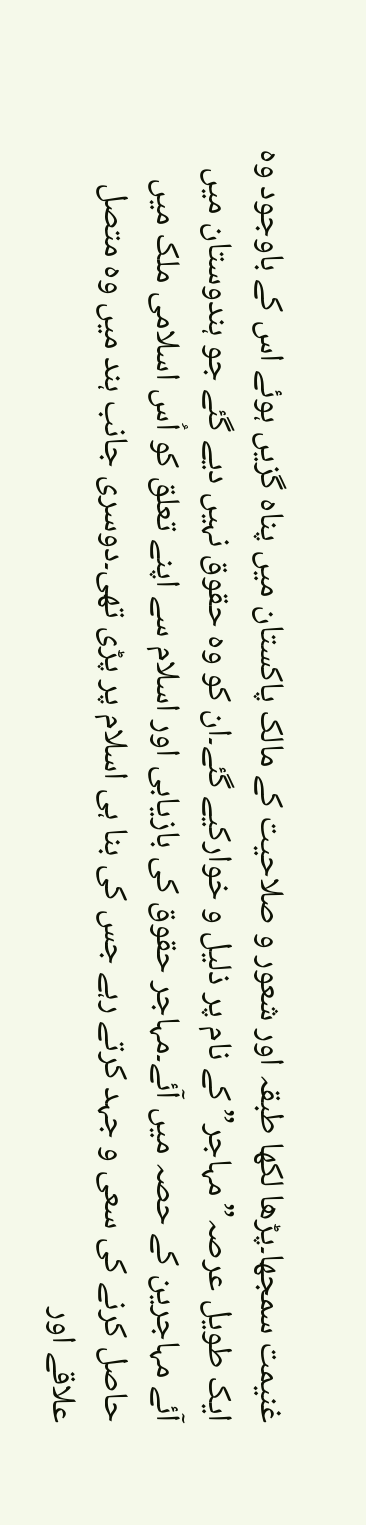غنیمت سمجھا۔پڑھا لکھا طبقہ اور شعور و صلاحیت کے مالک پاکستان میں پناہ گزیں ہوئے اس کے باوجود وہ ایک طویل عرصہ”مہاجر”کے نام پر ذلیل و خوارکیے گئے۔ان کو وہ حقوق نہیں دیے گئے جو ہندوستان میں آئے مہاجرین کے حصہ میں آئے۔مہاجر حقوق کی بازیابی اور اسلام سے اپنے تعلق کو اُس اسلامی ملک میں حاصل کرنے کی سعی و جہد کرتے رہے جس کی بنا ہی اسلام پر پڑی تھی۔دوسری جانب ہند میں وہ متصل علاقے اور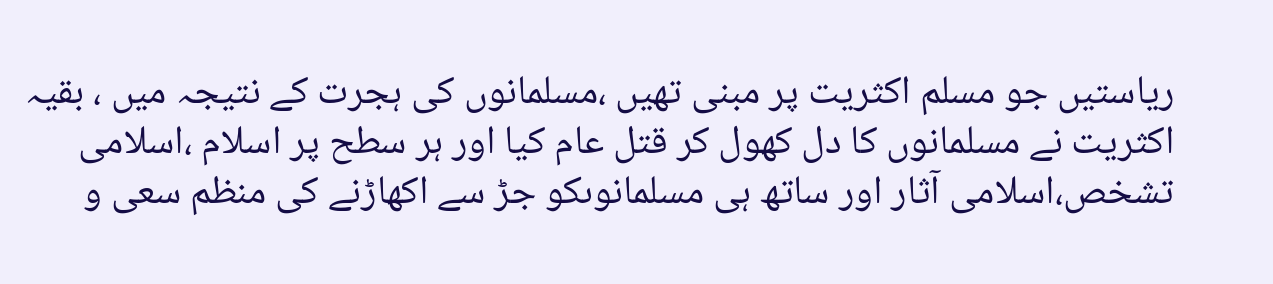ریاستیں جو مسلم اکثریت پر مبنی تھیں ،مسلمانوں کی ہجرت کے نتیجہ میں ، بقیہ اکثریت نے مسلمانوں کا دل کھول کر قتل عام کیا اور ہر سطح پر اسلام ،اسلامی تشخص،اسلامی آثار اور ساتھ ہی مسلمانوںکو جڑ سے اکھاڑنے کی منظم سعی و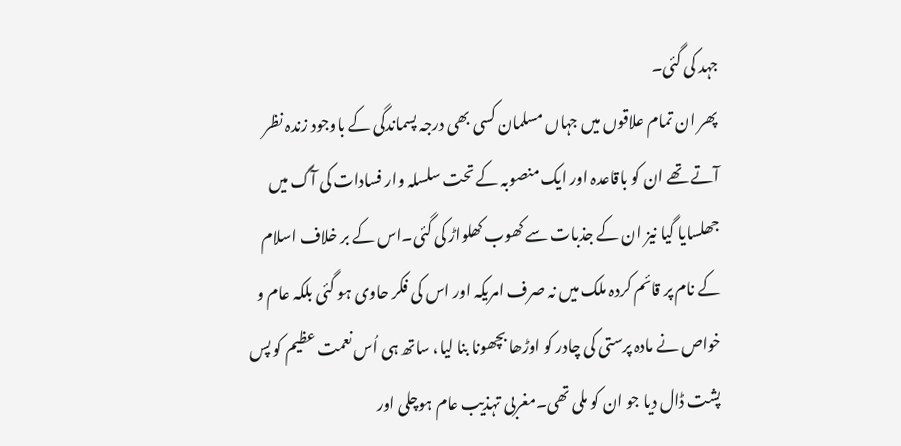جہد کی گئی۔
پھر ان تمام علاقوں میں جہاں مسلمان کسی بھی درجہ پسماندگی کے باوجود زندہ نظر آتے تھے ان کو باقاعدہ اور ایک منصوبہ کے تحت سلسلہ وار فسادات کی آگ میں جھلسایا گیا نیز ان کے جذبات سے کھوب کھلواڑ کی گئی۔اس کے بر خلاف اسلام کے نام پر قائم کردہ ملک میں نہ صرف امریکہ اور اس کی فکر حاوی ہو گئی بلکہ عام و خواص نے مادہ پرستی کی چادر کو اوڑھا بچھونا بنا لیا، ساتھ ہی اُس نعمت عظیم کو پس پشت ڈال دیا جو ان کو ملی تھی۔مغربی تہذیب عام ہوچلی اور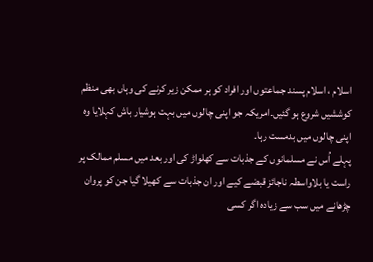اسلام ، اسلام پسند جماعتوں اور افراد کو ہر ممکن زیر کرنے کی وہاں بھی منظم کوششیں شروع ہو گئیں۔امریکہ جو اپنی چالوں میں بہت ہوشیار باش کہلایا وہ اپنی چالوں میں بدمست رہا۔
پہلے اُس نے مسلمانوں کے جذبات سے کھلواڑ کی اور بعد میں مسلم ممالک پر راست یا بلاواسطہ ناجائز قبضے کیے اور ان جذبات سے کھیلا گیا جن کو پروان چڑھانے میں سب سے زیادہ اگر کسی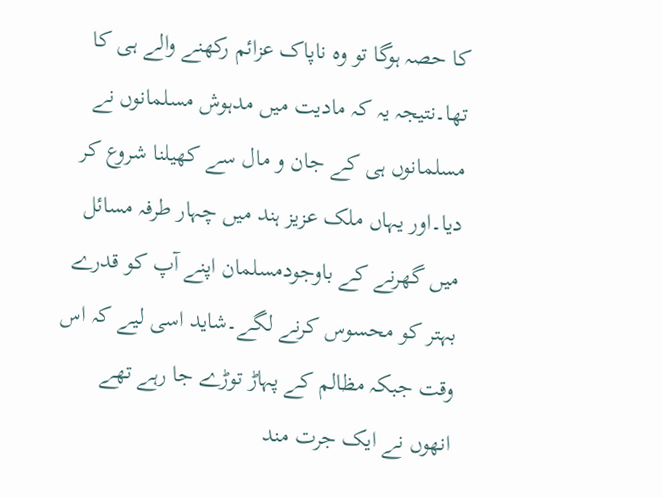کا حصہ ہوگا تو وہ ناپاک عزائم رکھنے والے ہی کا تھا۔نتیجہ یہ کہ مادیت میں مدہوش مسلمانوں نے مسلمانوں ہی کے جان و مال سے کھیلنا شروع کر دیا۔اور یہاں ملک عزیز ہند میں چہار طرفہ مسائل میں گھرنے کے باوجودمسلمان اپنے آپ کو قدرے بہتر کو محسوس کرنے لگے۔شاید اسی لیے کہ اس وقت جبکہ مظالم کے پہاڑ توڑے جا رہے تھے انھوں نے ایک جرت مند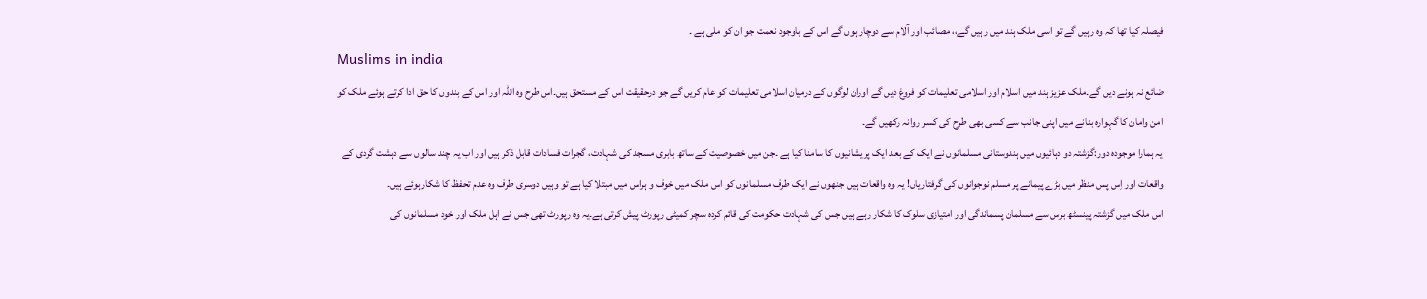فیصلہ کیا تھا کہ وہ رہیں گے تو اسی ملک ہند میں رہیں گے،، مصائب اور آلام سے دوچار ہوں گے اس کے باوجود نعمت جو ان کو ملی ہے ۔
Muslims in india
ضائع نہ ہونے دیں گے۔ملک عزیز ہند میں اسلام اور اسلامی تعلیمات کو فروغ دیں گے اوران لوگوں کے درمیان اسلامی تعلیمات کو عام کریں گے جو درحقیقت اس کے مستحق ہیں۔اس طرح وہ اللہ اور اس کے بندوں کا حق ادا کرتے ہوئے ملک کو امن وامان کا گہوارہ بنانے میں اپنی جانب سے کسی بھی طرح کی کسر روانہ رکھیں گے۔
یہ ہمارا موجودہ دور:گزشتہ دو دہائیوں میں ہندوستانی مسلمانوں نے ایک کے بعد ایک پریشانیوں کا سامنا کیا ہے ۔جن میں خصوصیت کے ساتھ بابری مسجد کی شہادت، گجرات فسادات قابل ذکر ہیں اور اب یہ چند سالوں سے دہشت گردی کے واقعات اور اِس پس منظر میں بڑے پیمانے پر مسلم نوجوانوں کی گرفتاریاں! یہ وہ واقعات ہیں جنھوں نے ایک طرف مسلمانوں کو اس ملک میں خوف و ہراس میں مبتلا کیا ہے تو وہیں دوسری طرف وہ عدم تحفظ کا شکارہوئے ہیں۔
اس ملک میں گزشتہ پینسٹھ برس سے مسلمان پسماندگی اور امتیازی سلوک کا شکار رہے ہیں جس کی شہادت حکومت کی قائم کردہ سچر کمیٹی رپورٹ پیش کرتی ہے۔یہ وہ رپورٹ تھی جس نے اہل ملک اور خود مسلمانوں کی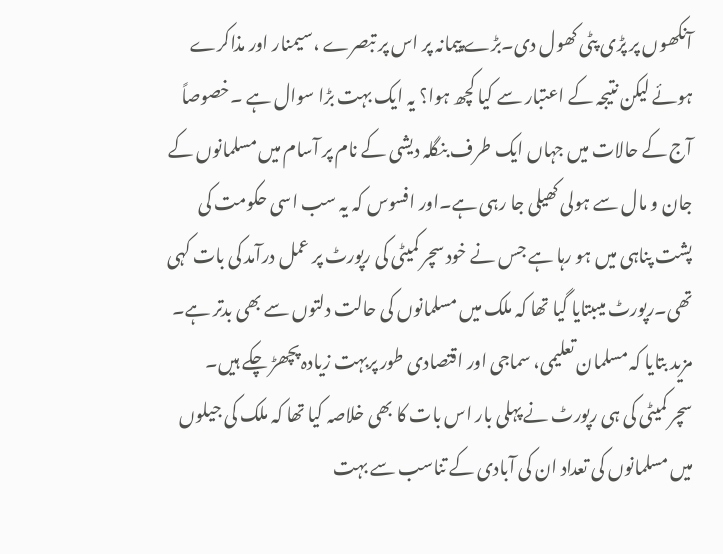آنکھوں پر پڑی پٹی کھول دی۔بڑے پیمانہ پر اس پر تبصرے ،سیمنار اور مذاکرے ہوئے لیکن نتیجہ کے اعتبار سے کیا کچھ ہوا؟ یہ ایک بہت بڑا سوال ہے ۔خصوصاً آج کے حالات میں جہاں ایک طرف بنگلہ دیشی کے نام پر آسام میں مسلمانوں کے جان و مال سے ہولی کھیلی جا رہی ہے۔اور افسوس کہ یہ سب اسی حکومت کی پشت پناہی میں ہو رہا ہے جس نے خود سچر کمیٹی کی رپورٹ پر عمل درآمد کی بات کہی تھی۔رپورٹ میںبتایا گیا تھا کہ ملک میں مسلمانوں کی حالت دلتوں سے بھی بدتر ہے۔ مزید بتایا کہ مسلمان تعلیمی، سماجی اور اقتصادی طور پربہت زیادہ پچھڑ چکے ہیں۔
سچر کمیٹی کی ہی رپورٹ نے پہلی بار اس بات کا بھی خلاصہ کیا تھا کہ ملک کی جیلوں میں مسلمانوں کی تعداد ان کی آبادی کے تناسب سے بہت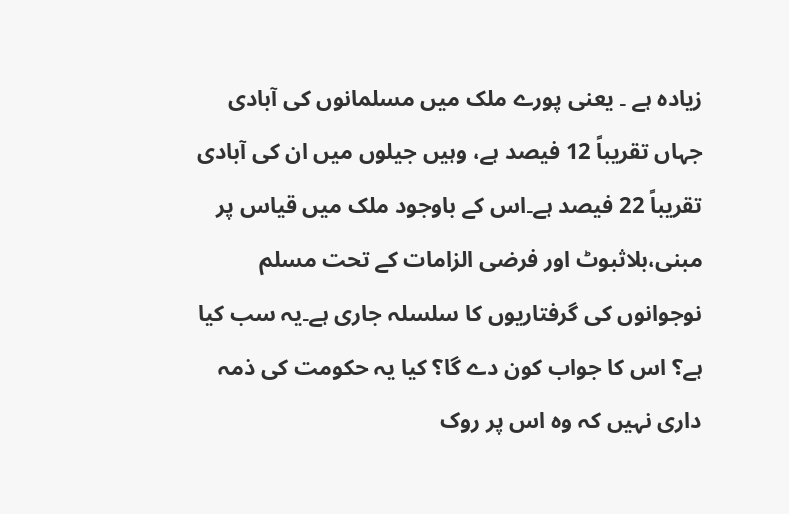زیادہ ہے ۔ یعنی پورے ملک میں مسلمانوں کی آبادی جہاں تقریباً 12 فیصد ہے، وہیں جیلوں میں ان کی آبادی تقریباً 22 فیصد ہے۔اس کے باوجود ملک میں قیاس پر مبنی،بلاثبوٹ اور فرضی الزامات کے تحت مسلم نوجوانوں کی گرفتاریوں کا سلسلہ جاری ہے۔یہ سب کیا ہے؟ اس کا جواب کون دے گا؟ کیا یہ حکومت کی ذمہ داری نہیں کہ وہ اس پر روک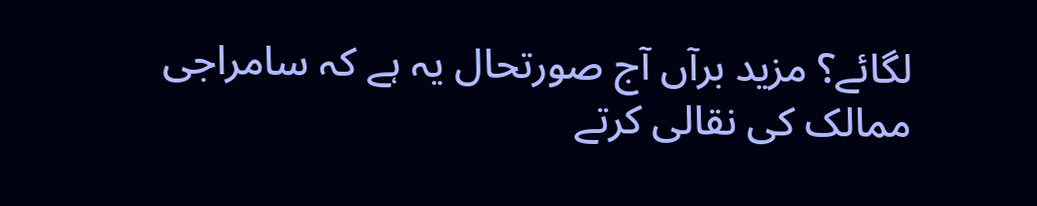لگائے؟ مزید برآں آج صورتحال یہ ہے کہ سامراجی ممالک کی نقالی کرتے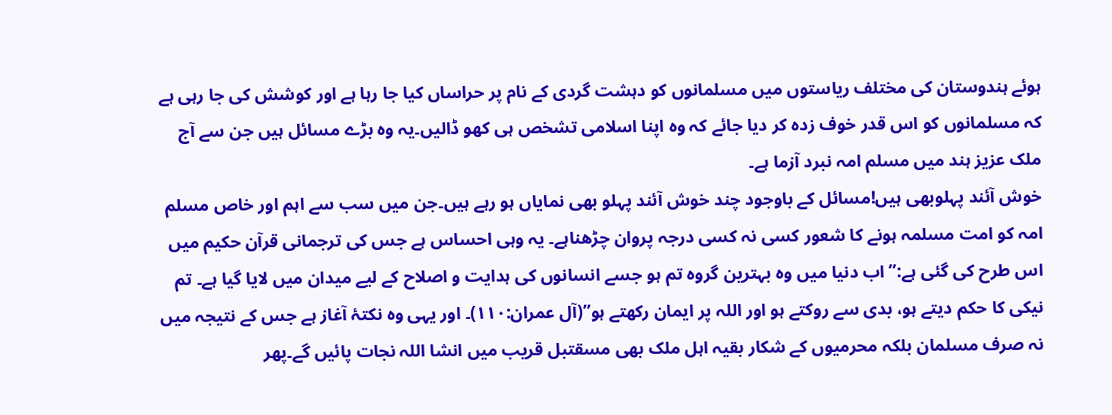ہوئے ہندوستان کی مختلف ریاستوں میں مسلمانوں کو دہشت گردی کے نام پر حراساں کیا جا رہا ہے اور کوشش کی جا رہی ہے کہ مسلمانوں کو اس قدر خوف زدہ کر دیا جائے کہ وہ اپنا اسلامی تشخص ہی کھو ڈالیں۔یہ وہ بڑے مسائل ہیں جن سے آج ملک عزیز ہند میں مسلم امہ نبرد آزما ہے۔
خوش آئند پہلوبھی ہیں!مسائل کے باوجود چند خوش آئند پہلو بھی نمایاں ہو رہے ہیں۔جن میں سب سے اہم اور خاص مسلم امہ کو امت مسلمہ ہونے کا شعور کسی نہ کسی درجہ پروان چڑھناہے۔ یہ وہی احساس ہے جس کی ترجمانی قرآن حکیم میں اس طرح کی گئی ہے:”اب دنیا میں وہ بہترین گروہ تم ہو جسے انسانوں کی ہدایت و اصلاح کے لیے میدان میں لایا گیا ہے۔ تم نیکی کا حکم دیتے ہو، بدی سے روکتے ہو اور اللہ پر ایمان رکھتے ہو”(آل عمران:١١٠)۔ اور یہی وہ نکتۂ آغاز ہے جس کے نتیجہ میں نہ صرف مسلمان بلکہ محرمیوں کے شکار بقیہ اہل ملک بھی مسقتبل قریب میں انشا اللہ نجات پائیں گے۔پھر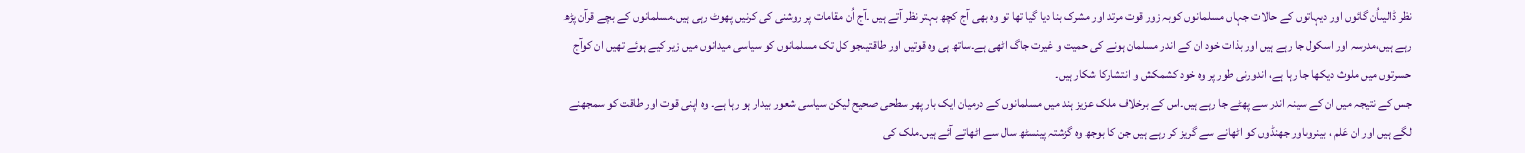نظر ڈالیںاُن گائوں اور دیہاتوں کے حالات جہاں مسلمانوں کوبہ زور قوت مرتد اور مشرک بنا دیا گیا تھا تو وہ بھی آج کچھ بہتر نظر آتے ہیں ۔آج اُن مقامات پر روشنی کی کرنیں پھوٹ رہی ہیں۔مسلمانوں کے بچے قرآن پڑھ رہے ہیں،مدرسہ اور اسکول جا رہے ہیں اور بذات خود ان کے اندر مسلمان ہونے کی حمیت و غیرت جاگ اٹھی ہے۔ساتھ ہی وہ قوتیں اور طاقتیںجو کل تک مسلمانوں کو سیاسی میدانوں میں زیر کیے ہوئے تھیں ان کوآج حسرتوں میں ملوث دیکھا جا رہا ہے، اندورنی طور پر وہ خود کشمکش و انتشارکا شکار ہیں۔
جس کے نتیجہ میں ان کے سینہ اندر سے پھٹے جا رہے ہیں۔اس کے برخلاف ملک عزیز ہند میں مسلمانوں کے درمیان ایک بار پھر سطحی صحیح لیکن سیاسی شعور بیدار ہو رہا ہے۔ وہ اپنی قوت اور طاقت کو سمجھنے لگے ہیں اور ان عَلم ، بینروںاور جھنڈوں کو اٹھانے سے گریز کر رہے ہیں جن کا بوجھ وہ گزشتہ پینسٹھ سال سے اٹھاتے آئے ہیں۔ملک کی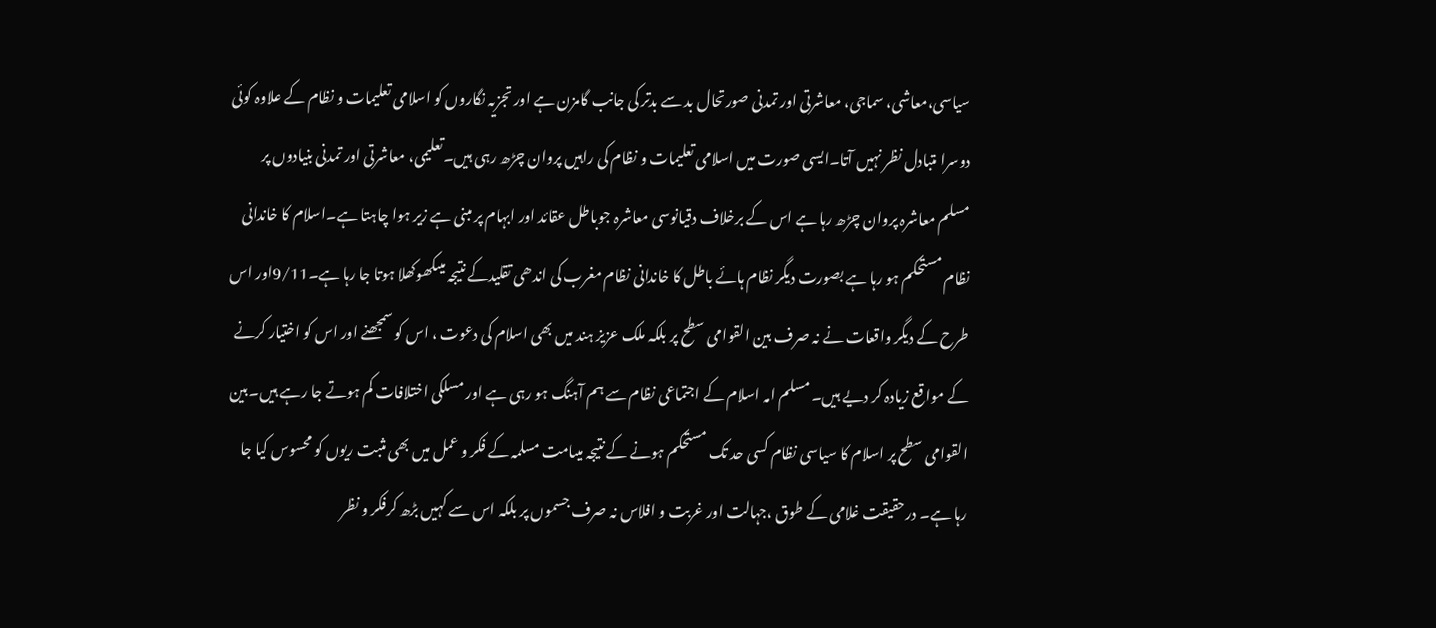سیاسی،معاشی، سماجی، معاشرتی اور تمدنی صورتحال بد سے بدتر کی جانب گامزن ہے اور تجزیہ نگاروں کو اسلامی تعلیمات و نظام کے علاوہ کوئی دوسرا متبادل نظر نہیں آتا۔ایسی صورت میں اسلامی تعلیمات و نظام کی راہیں پروان چڑھ رہی ہیں۔تعلیمی، معاشرتی اور تمدنی بنیادوں پر مسلم معاشرہ پروان چڑھ رہا ہے اس کے برخلاف دقیانوسی معاشرہ جوباطل عقائد اور ابہام پر مبنی ہے زیر ہوا چاہتا ہے۔اسلام کا خاندانی نظام مستحکم ہو رہا ہے بصورت دیگر نظام ہائے باطل کا خاندانی نظام مغرب کی اندھی تقلیدکے نتیجہ میںکھوکھلا ہوتا جا رہا ہے۔9/11اور اس طرح کے دیگر واقعات نے نہ صرف بین القوامی سطح پر بلکہ ملک عزیز ہند میں بھی اسلام کی دعوت ، اس کو سمجھنے اور اس کو اختیار کرنے کے مواقع زیادہ کر دیے ہیں۔ مسلم امہ اسلام کے اجتماعی نظام سے ہم آہنگ ہو رہی ہے اور مسلکی اختلافات کم ہوتے جا رہے ہیں۔بین القوامی سطح پر اسلام کا سیاسی نظام کسی حد تک مستحکم ہونے کے نتیجہ میںامت مسلمہ کے فکر و عمل میں بھی مثبت ریوں کو محسوس کیا جا رہا ہے۔ درحقیقت غلامی کے طوق ،جہالت اور غربت و افلاس نہ صرف جسموں پر بلکہ اس سے کہیں بڑھ کرفکر و نظر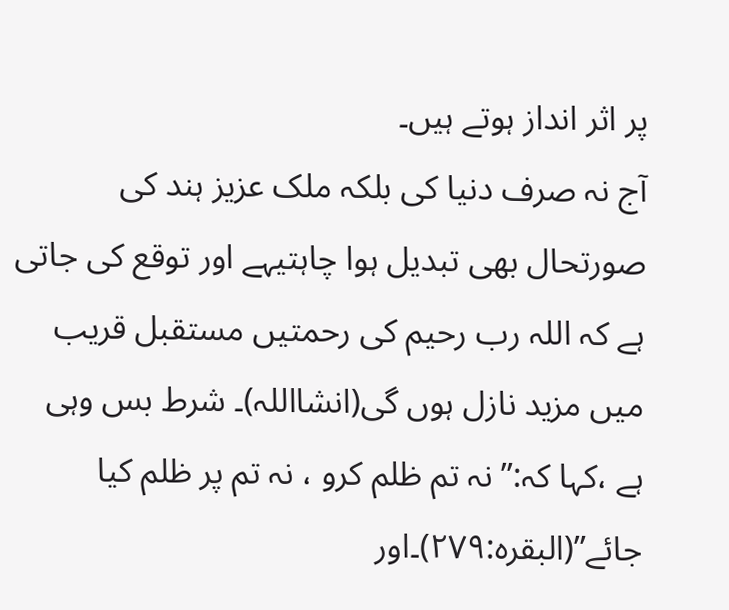پر اثر انداز ہوتے ہیں۔
آج نہ صرف دنیا کی بلکہ ملک عزیز ہند کی صورتحال بھی تبدیل ہوا چاہتیہے اور توقع کی جاتی ہے کہ اللہ رب رحیم کی رحمتیں مستقبل قریب میں مزید نازل ہوں گی(انشااللہ)۔ شرط بس وہی ہے ،کہا کہ:”نہ تم ظلم کرو ، نہ تم پر ظلم کیا جائے”(البقرہ:٢٧٩)۔اور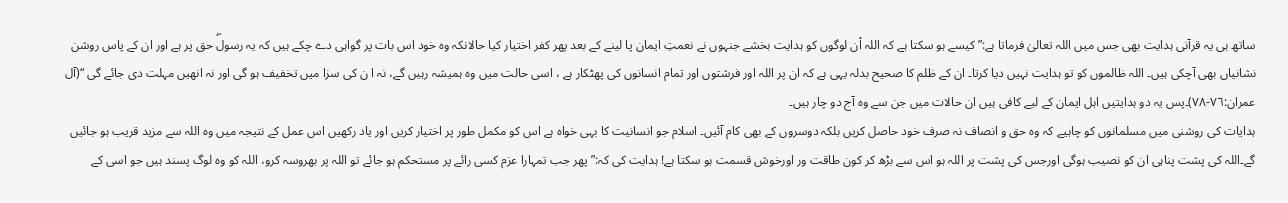ساتھ ہی یہ قرآنی ہدایت بھی جس میں اللہ تعالیٰ فرماتا ہے:”کیسے ہو سکتا ہے کہ اللہ اْن لوگوں کو ہدایت بخشے جنہوں نے نعمتِ ایمان پا لینے کے بعد پھر کفر اختیار کیا حالانکہ وہ خود اس بات پر گواہی دے چکے ہیں کہ یہ رسولۖ حق پر ہے اور ان کے پاس روشن نشانیاں بھی آچکی ہیں۔ اللہ ظالموں کو تو ہدایت نہیں دیا کرتا۔ ان کے ظلم کا صحیح بدلہ یہی ہے کہ ان پر اللہ اور فرشتوں اور تمام انسانوں کی پھٹکار ہے ، اسی حالت میں وہ ہمیشہ رہیں گے، نہ ا ن کی سزا میں تخفیف ہو گی اور نہ انھیں مہلت دی جائے گی “(آل عمران:٧٦-٧٨)۔پس یہ دو ہدایتیں اہل ایمان کے لیے کافی ہیں ان حالات میں جن سے وہ آج دو چار ہیں۔
ہدایات کی روشنی میں مسلمانوں کو چاہیے کہ وہ حق و انصاف نہ صرف خود حاصل کریں بلکہ دوسروں کے بھی کام آئیں۔ اسلام جو انسانیت کا بہی خواہ ہے اس کو مکمل طور پر اختیار کریں اور یاد رکھیں اس عمل کے نتیجہ میں وہ اللہ سے مزید قریب ہو جائیں گے۔اللہ کی پشت پناہی ان کو نصیب ہوگی اورجس کی پشت پر اللہ ہو اس سے بڑھ کر کون طاقت ور اورخوش قسمت ہو سکتا ہے! ہدایت کی کہ:”پھر جب تمہارا عزم کسی رائے پر مستحکم ہو جائے تو اللہ پر بھروسہ کرو، اللہ کو وہ لوگ پسند ہیں جو اسی کے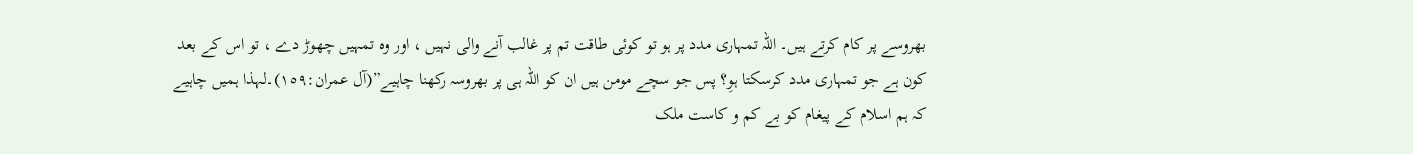بھروسے پر کام کرتے ہیں۔ اللہ تمہاری مدد پر ہو تو کوئی طاقت تم پر غالب آنے والی نہیں ، اور وہ تمہیں چھوڑ دے ، تو اس کے بعد کون ہے جو تمہاری مدد کرسکتا ہوِ؟ پس جو سچے مومن ہیں ان کو اللہ ہی پر بھروسہ رکھنا چاہیے”(آل عمران:١٥٩)۔لہذا ہمیں چاہیے کہ ہم اسلام کے پیغام کو بے کم و کاست ملک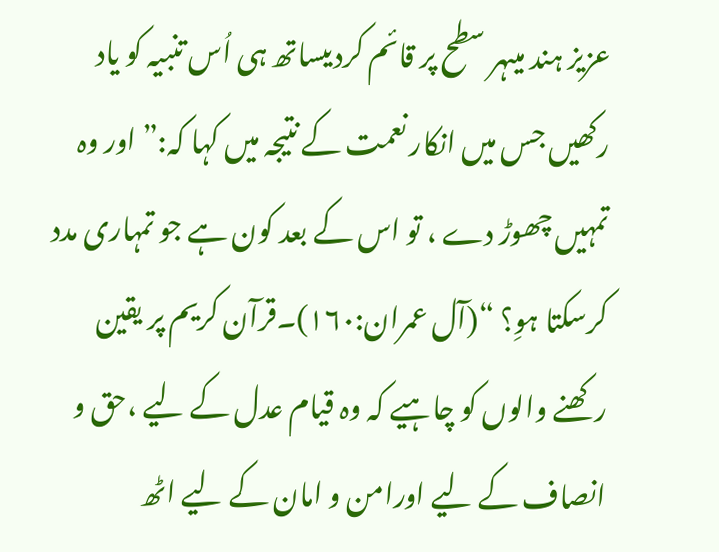عزیز ہند میںہر سطح پر قائم کردیںساتھ ہی اُس تنبیہ کو یاد رکھیں جس میں انکار نعمت کے نتیجہ میں کہا کہ:” اور وہ تمہیں چھوڑ دے ، تو اس کے بعد کون ہے جو تمہاری مدد کرسکتا ہوِ؟ “(آل عمران:١٦٠)۔قرآن کریم پر یقین رکھنے والوں کو چاہیے کہ وہ قیام عدل کے لیے ،حق و انصاف کے لیے اورامن و امان کے لیے اٹھ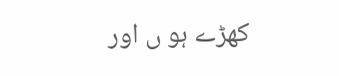کھڑے ہو ں اور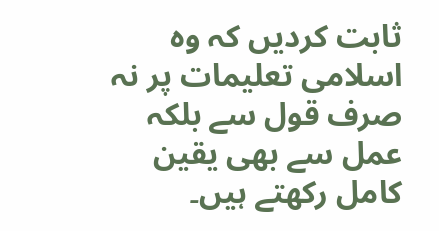ثابت کردیں کہ وہ اسلامی تعلیمات پر نہ صرف قول سے بلکہ عمل سے بھی یقین کامل رکھتے ہیں۔